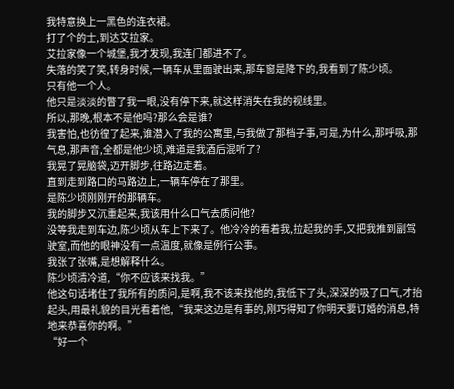我特意换上一黑色的连衣裙。
打了个的士,到达艾拉家。
艾拉家像一个城堡,我才发现,我连门都进不了。
失落的笑了笑,转身时候,一辆车从里面驶出来,那车窗是降下的,我看到了陈少顷。
只有他一个人。
他只是淡淡的瞥了我一眼,没有停下来,就这样消失在我的视线里。
所以,那晚,根本不是他吗?那么会是谁?
我害怕,也彷徨了起来,谁潜入了我的公寓里,与我做了那档子事,可是,为什么,那呼吸,那气息,那声音,全都是他少顷,难道是我酒后混听了?
我晃了晃脑袋,迈开脚步,往路边走着。
直到走到路口的马路边上,一辆车停在了那里。
是陈少顷刚刚开的那辆车。
我的脚步又沉重起来,我该用什么口气去质问他?
没等我走到车边,陈少顷从车上下来了。他冷冷的看着我,拉起我的手,又把我推到副驾驶室,而他的眼神没有一点温度,就像是例行公事。
我张了张嘴,是想解释什么。
陈少顷清冷道,“你不应该来找我。”
他这句话堵住了我所有的质问,是啊,我不该来找他的,我低下了头,深深的吸了口气,才抬起头,用最礼貌的目光看着他,“我来这边是有事的,刚巧得知了你明天要订婚的消息,特地来恭喜你的啊。”
“好一个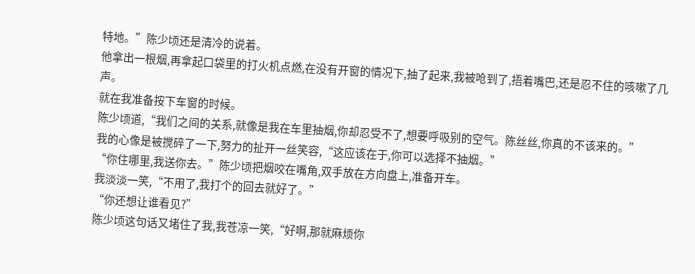特地。”陈少顷还是清冷的说着。
他拿出一根烟,再拿起口袋里的打火机点燃,在没有开窗的情况下,抽了起来,我被呛到了,捂着嘴巴,还是忍不住的咳嗽了几声。
就在我准备按下车窗的时候。
陈少顷道,“我们之间的关系,就像是我在车里抽烟,你却忍受不了,想要呼吸别的空气。陈丝丝,你真的不该来的。”
我的心像是被搅碎了一下,努力的扯开一丝笑容,“这应该在于,你可以选择不抽烟。”
“你住哪里,我送你去。”陈少顷把烟咬在嘴角,双手放在方向盘上,准备开车。
我淡淡一笑,“不用了,我打个的回去就好了。”
“你还想让谁看见?”
陈少顷这句话又堵住了我,我苍凉一笑,“好啊,那就麻烦你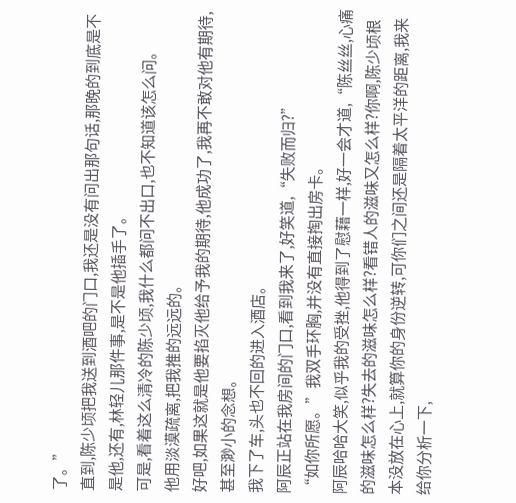了。”
直到,陈少顷把我送到酒吧的门口,我还是没有问出那句话,那晚的到底是不是他,还有,林轻儿那件事,是不是他插手了。
可是,看着这么清冷的陈少顷,我什么都问不出口,也不知道该怎么问。
他用淡漠疏离,把我推的远远的。
好吧,如果这就是他要掐灭他给予我的期待,他成功了,我再不敢对他有期待,甚至渺小的念想。
我下了车,头也不回的进入酒店。
阿辰正站在我房间的门口,看到我来了,好笑道,“失败而归?”
“如你所愿。”我双手环胸,并没有直接掏出房卡。
阿辰哈哈大笑,似乎我的受挫,他得到了慰藉一样,好一会才道,“陈丝丝,心痛的滋味怎么样?失去的滋味怎么样?看错人的滋味又怎么样?你啊,陈少顷根本没放在心上,就算你的身份逆转,可你们之间还是隔着太平洋的距离,我来给你分析一下,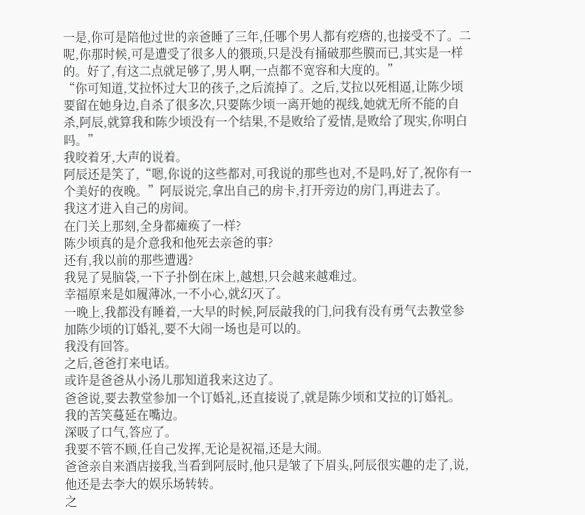一是,你可是陪他过世的亲爸睡了三年,任哪个男人都有疙瘩的,也接受不了。二呢,你那时候,可是遭受了很多人的猥琐,只是没有捅破那些膜而已,其实是一样的。好了,有这二点就足够了,男人啊,一点都不宽容和大度的。”
“你可知道,艾拉怀过大卫的孩子,之后流掉了。之后,艾拉以死相逼,让陈少顷要留在她身边,自杀了很多次,只要陈少顷一离开她的视线,她就无所不能的自杀,阿辰,就算我和陈少顷没有一个结果,不是败给了爱情,是败给了现实,你明白吗。”
我咬着牙,大声的说着。
阿辰还是笑了,“嗯,你说的这些都对,可我说的那些也对,不是吗,好了,祝你有一个美好的夜晚。”阿辰说完,拿出自己的房卡,打开旁边的房门,再进去了。
我这才进入自己的房间。
在门关上那刻,全身都瘫痪了一样?
陈少顷真的是介意我和他死去亲爸的事?
还有,我以前的那些遭遇?
我晃了晃脑袋,一下子扑倒在床上,越想,只会越来越难过。
幸福原来是如履薄冰,一不小心,就幻灭了。
一晚上,我都没有睡着,一大早的时候,阿辰敲我的门,问我有没有勇气去教堂参加陈少顷的订婚礼,要不大闹一场也是可以的。
我没有回答。
之后,爸爸打来电话。
或许是爸爸从小汤儿那知道我来这边了。
爸爸说,要去教堂参加一个订婚礼,还直接说了,就是陈少顷和艾拉的订婚礼。
我的苦笑蔓延在嘴边。
深吸了口气,答应了。
我要不管不顾,任自己发挥,无论是祝福,还是大闹。
爸爸亲自来酒店接我,当看到阿辰时,他只是皱了下眉头,阿辰很实趣的走了,说,他还是去李大的娱乐场转转。
之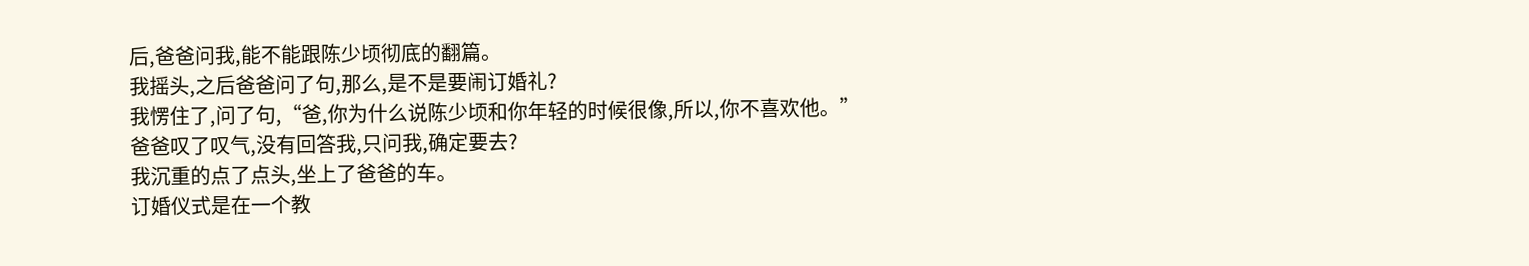后,爸爸问我,能不能跟陈少顷彻底的翻篇。
我摇头,之后爸爸问了句,那么,是不是要闹订婚礼?
我愣住了,问了句,“爸,你为什么说陈少顷和你年轻的时候很像,所以,你不喜欢他。”
爸爸叹了叹气,没有回答我,只问我,确定要去?
我沉重的点了点头,坐上了爸爸的车。
订婚仪式是在一个教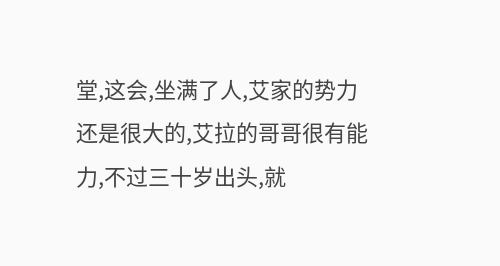堂,这会,坐满了人,艾家的势力还是很大的,艾拉的哥哥很有能力,不过三十岁出头,就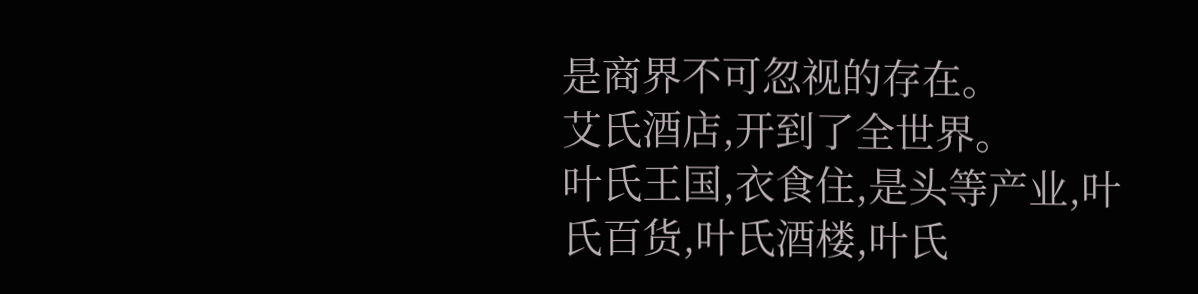是商界不可忽视的存在。
艾氏酒店,开到了全世界。
叶氏王国,衣食住,是头等产业,叶氏百货,叶氏酒楼,叶氏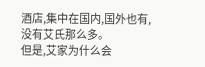酒店,集中在国内,国外也有,没有艾氏那么多。
但是,艾家为什么会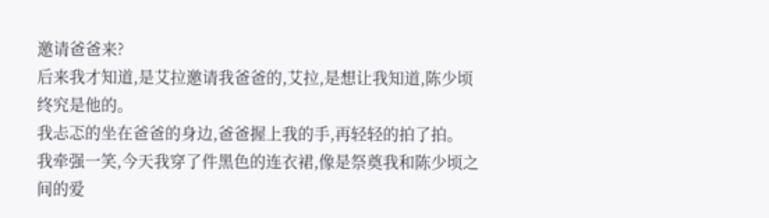邀请爸爸来?
后来我才知道,是艾拉邀请我爸爸的,艾拉,是想让我知道,陈少顷终究是他的。
我忐忑的坐在爸爸的身边,爸爸握上我的手,再轻轻的拍了拍。
我牵强一笑,今天我穿了件黑色的连衣裙,像是祭奠我和陈少顷之间的爱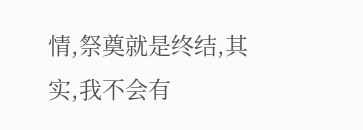情,祭奠就是终结,其实,我不会有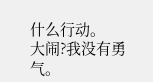什么行动。
大闹?我没有勇气。